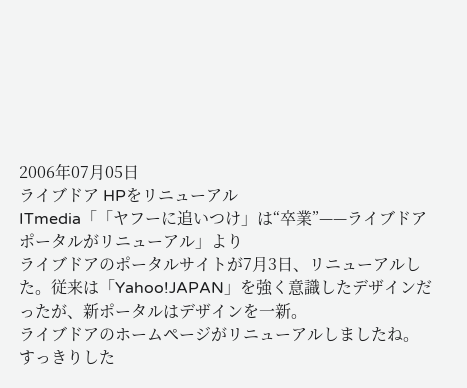2006年07月05日
ライブドア HPをリニューアル
ITmedia「「ヤフーに追いつけ」は“卒業”——ライブドアポータルがリニューアル」より
ライブドアのポータルサイトが7月3日、リニューアルした。従来は「Yahoo!JAPAN」を強く意識したデザインだったが、新ポータルはデザインを一新。
ライブドアのホームページがリニューアルしましたね。すっきりした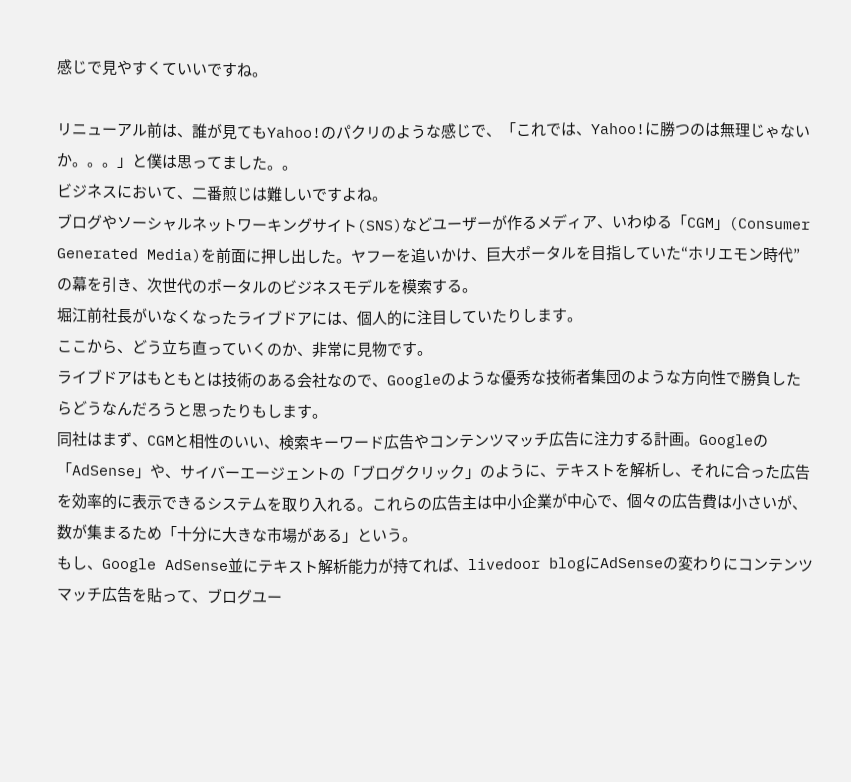感じで見やすくていいですね。

リニューアル前は、誰が見てもYahoo!のパクリのような感じで、「これでは、Yahoo!に勝つのは無理じゃないか。。。」と僕は思ってました。。
ビジネスにおいて、二番煎じは難しいですよね。
ブログやソーシャルネットワーキングサイト(SNS)などユーザーが作るメディア、いわゆる「CGM」(Consumer Generated Media)を前面に押し出した。ヤフーを追いかけ、巨大ポータルを目指していた“ホリエモン時代”の幕を引き、次世代のポータルのビジネスモデルを模索する。
堀江前社長がいなくなったライブドアには、個人的に注目していたりします。
ここから、どう立ち直っていくのか、非常に見物です。
ライブドアはもともとは技術のある会社なので、Googleのような優秀な技術者集団のような方向性で勝負したらどうなんだろうと思ったりもします。
同社はまず、CGMと相性のいい、検索キーワード広告やコンテンツマッチ広告に注力する計画。Googleの「AdSense」や、サイバーエージェントの「ブログクリック」のように、テキストを解析し、それに合った広告を効率的に表示できるシステムを取り入れる。これらの広告主は中小企業が中心で、個々の広告費は小さいが、数が集まるため「十分に大きな市場がある」という。
もし、Google AdSense並にテキスト解析能力が持てれば、livedoor blogにAdSenseの変わりにコンテンツマッチ広告を貼って、ブログユー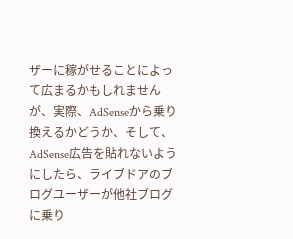ザーに稼がせることによって広まるかもしれませんが、実際、AdSenseから乗り換えるかどうか、そして、AdSense広告を貼れないようにしたら、ライブドアのブログユーザーが他社ブログに乗り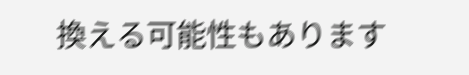換える可能性もあります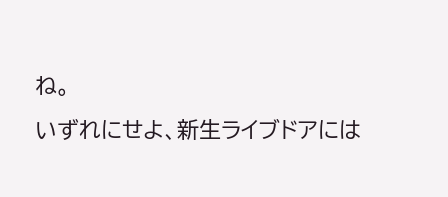ね。
いずれにせよ、新生ライブドアには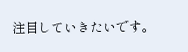注目していきたいです。